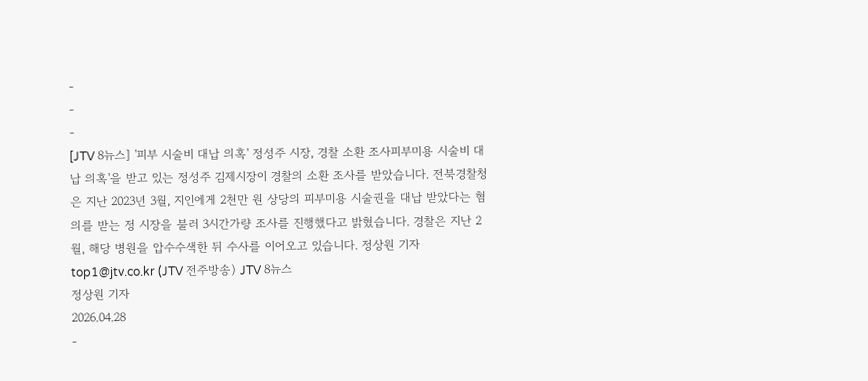-
-
-
[JTV 8뉴스] '피부 시술비 대납 의혹' 정성주 시장, 경찰 소환 조사피부미용 시술비 대납 의혹'을 받고 있는 정성주 김제시장이 경찰의 소환 조사를 받았습니다. 전북경찰청은 지난 2023년 3월, 지인에게 2천만 원 상당의 피부미용 시술권을 대납 받았다는 혐의를 받는 정 시장을 불러 3시간가량 조사를 진행했다고 밝혔습니다. 경찰은 지난 2월, 해당 병원을 압수수색한 뒤 수사를 이어오고 있습니다. 정상원 기자 top1@jtv.co.kr (JTV 전주방송) JTV 8뉴스
정상원 기자
2026.04.28
-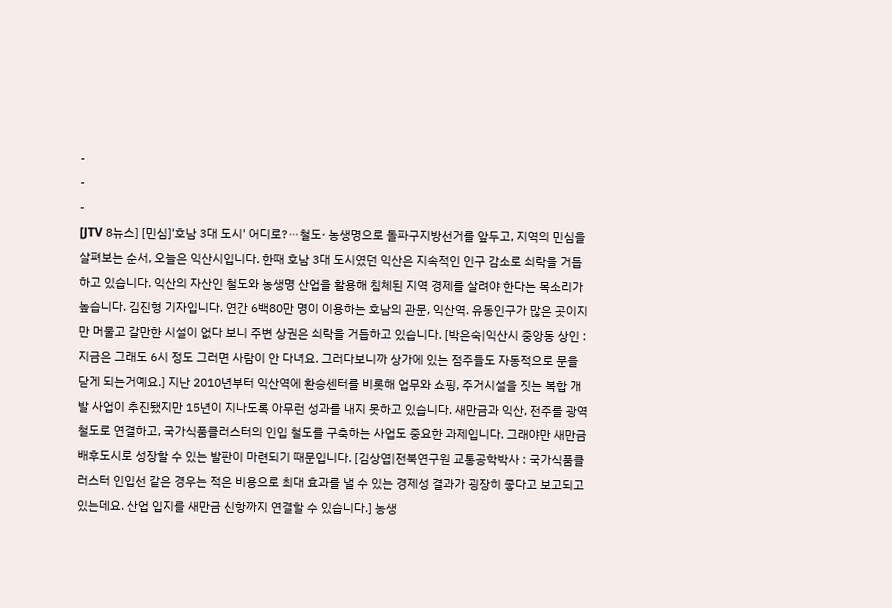-
-
-
[JTV 8뉴스] [민심]'호남 3대 도시' 어디로?⋯철도· 농생명으로 돌파구지방선거를 앞두고, 지역의 민심을 살펴보는 순서, 오늘은 익산시입니다. 한때 호남 3대 도시였던 익산은 지속적인 인구 감소로 쇠락을 거듭하고 있습니다. 익산의 자산인 철도와 농생명 산업을 활용해 침체된 지역 경제를 살려야 한다는 목소리가 높습니다. 김진형 기자입니다. 연간 6백80만 명이 이용하는 호남의 관문, 익산역. 유동인구가 많은 곳이지만 머물고 갈만한 시설이 없다 보니 주변 상권은 쇠락을 거듭하고 있습니다. [박은숙|익산시 중앙동 상인 : 지금은 그래도 6시 정도 그러면 사람이 안 다녀요. 그러다보니까 상가에 있는 점주들도 자동적으로 문을 닫게 되는거예요.] 지난 2010년부터 익산역에 환승센터를 비롯해 업무와 쇼핑, 주거시설을 짓는 복합 개발 사업이 추진됐지만 15년이 지나도록 아무런 성과를 내지 못하고 있습니다. 새만금과 익산, 전주를 광역철도로 연결하고, 국가식품클러스터의 인입 철도를 구축하는 사업도 중요한 과제입니다. 그래야만 새만금 배후도시로 성장할 수 있는 발판이 마련되기 때문입니다. [김상엽|전북연구원 교통공학박사 : 국가식품클러스터 인입선 같은 경우는 적은 비용으로 최대 효과를 낼 수 있는 경제성 결과가 굉장히 좋다고 보고되고 있는데요. 산업 입지를 새만금 신항까지 연결할 수 있습니다.] 농생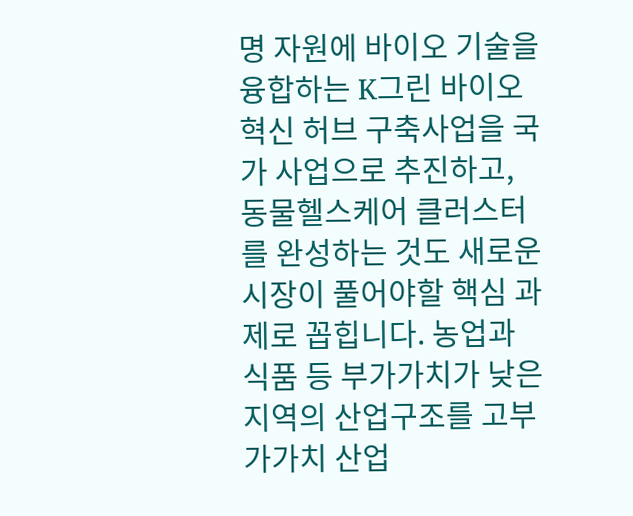명 자원에 바이오 기술을 융합하는 K그린 바이오 혁신 허브 구축사업을 국가 사업으로 추진하고, 동물헬스케어 클러스터를 완성하는 것도 새로운 시장이 풀어야할 핵심 과제로 꼽힙니다. 농업과 식품 등 부가가치가 낮은 지역의 산업구조를 고부가가치 산업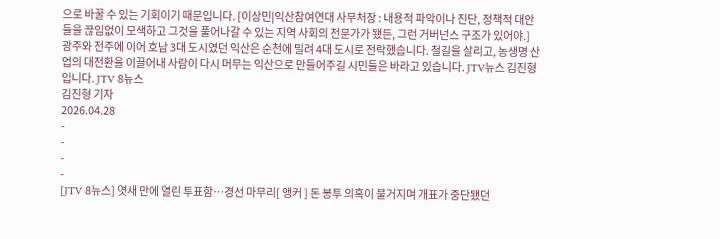으로 바꿀 수 있는 기회이기 때문입니다. [이상민|익산참여연대 사무처장 : 내용적 파악이나 진단, 정책적 대안들을 끊임없이 모색하고 그것을 풀어나갈 수 있는 지역 사회의 전문가가 됐든, 그런 거버넌스 구조가 있어야.] 광주와 전주에 이어 호남 3대 도시였던 익산은 순천에 밀려 4대 도시로 전락했습니다. 철길을 살리고, 농생명 산업의 대전환을 이끌어내 사람이 다시 머무는 익산으로 만들어주길 시민들은 바라고 있습니다. JTV뉴스 김진형입니다. JTV 8뉴스
김진형 기자
2026.04.28
-
-
-
-
[JTV 8뉴스] 엿새 만에 열린 투표함…경선 마무리[ 앵커 ] 돈 봉투 의혹이 불거지며 개표가 중단됐던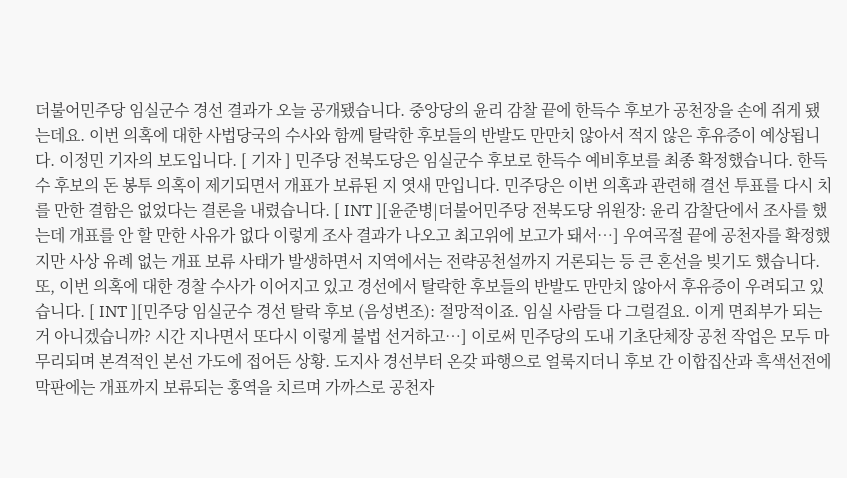더불어민주당 임실군수 경선 결과가 오늘 공개됐습니다. 중앙당의 윤리 감찰 끝에 한득수 후보가 공천장을 손에 쥐게 됐는데요. 이번 의혹에 대한 사법당국의 수사와 함께 탈락한 후보들의 반발도 만만치 않아서 적지 않은 후유증이 예상됩니다. 이정민 기자의 보도입니다. [ 기자 ] 민주당 전북도당은 임실군수 후보로 한득수 예비후보를 최종 확정했습니다. 한득수 후보의 돈 봉투 의혹이 제기되면서 개표가 보류된 지 엿새 만입니다. 민주당은 이번 의혹과 관련해 결선 투표를 다시 치를 만한 결함은 없었다는 결론을 내렸습니다. [ INT ][윤준병|더불어민주당 전북도당 위원장: 윤리 감찰단에서 조사를 했는데 개표를 안 할 만한 사유가 없다 이렇게 조사 결과가 나오고 최고위에 보고가 돼서…] 우여곡절 끝에 공천자를 확정했지만 사상 유례 없는 개표 보류 사태가 발생하면서 지역에서는 전략공천설까지 거론되는 등 큰 혼선을 빚기도 했습니다. 또, 이번 의혹에 대한 경찰 수사가 이어지고 있고 경선에서 탈락한 후보들의 반발도 만만치 않아서 후유증이 우려되고 있습니다. [ INT ][민주당 임실군수 경선 탈락 후보 (음성변조): 절망적이죠. 임실 사람들 다 그럴걸요. 이게 면죄부가 되는 거 아니겠습니까? 시간 지나면서 또다시 이렇게 불법 선거하고…] 이로써 민주당의 도내 기초단체장 공천 작업은 모두 마무리되며 본격적인 본선 가도에 접어든 상황. 도지사 경선부터 온갖 파행으로 얼룩지더니 후보 간 이합집산과 흑색선전에 막판에는 개표까지 보류되는 홍역을 치르며 가까스로 공천자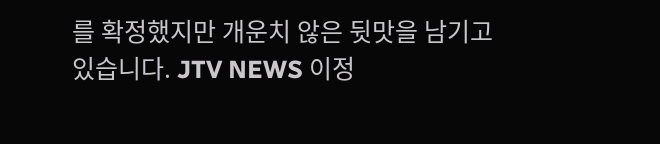를 확정했지만 개운치 않은 뒷맛을 남기고 있습니다. JTV NEWS 이정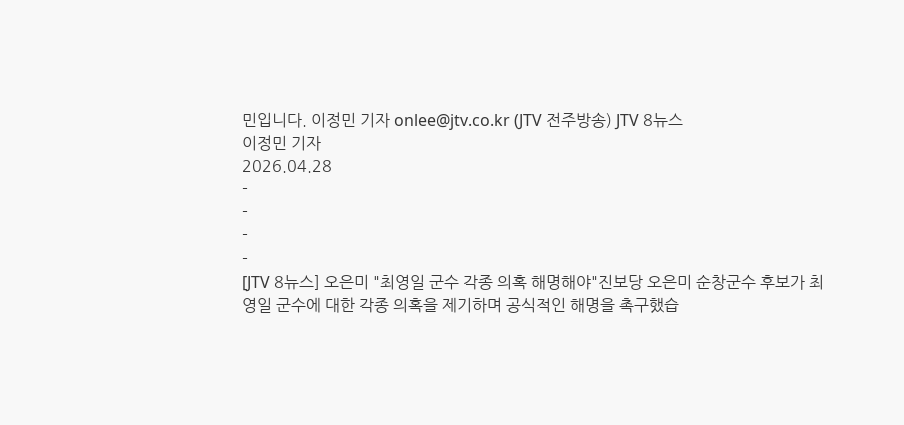민입니다. 이정민 기자 onlee@jtv.co.kr (JTV 전주방송) JTV 8뉴스
이정민 기자
2026.04.28
-
-
-
-
[JTV 8뉴스] 오은미 "최영일 군수 각종 의혹 해명해야"진보당 오은미 순창군수 후보가 최영일 군수에 대한 각종 의혹을 제기하며 공식적인 해명을 촉구했습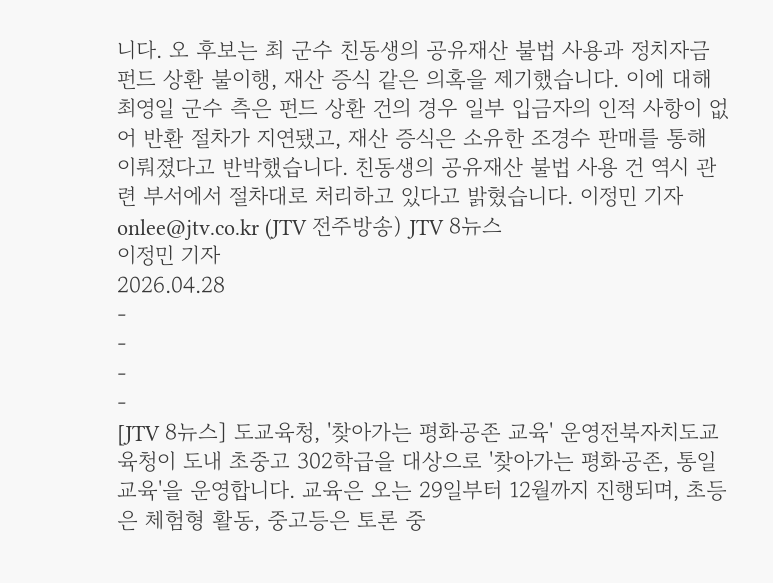니다. 오 후보는 최 군수 친동생의 공유재산 불법 사용과 정치자금 펀드 상환 불이행, 재산 증식 같은 의혹을 제기했습니다. 이에 대해 최영일 군수 측은 펀드 상환 건의 경우 일부 입금자의 인적 사항이 없어 반환 절차가 지연됐고, 재산 증식은 소유한 조경수 판매를 통해 이뤄졌다고 반박했습니다. 친동생의 공유재산 불법 사용 건 역시 관련 부서에서 절차대로 처리하고 있다고 밝혔습니다. 이정민 기자 onlee@jtv.co.kr (JTV 전주방송) JTV 8뉴스
이정민 기자
2026.04.28
-
-
-
-
[JTV 8뉴스] 도교육청, '찾아가는 평화공존 교육' 운영전북자치도교육청이 도내 초중고 302학급을 대상으로 '찾아가는 평화공존, 통일교육'을 운영합니다. 교육은 오는 29일부터 12월까지 진행되며, 초등은 체험형 활동, 중고등은 토론 중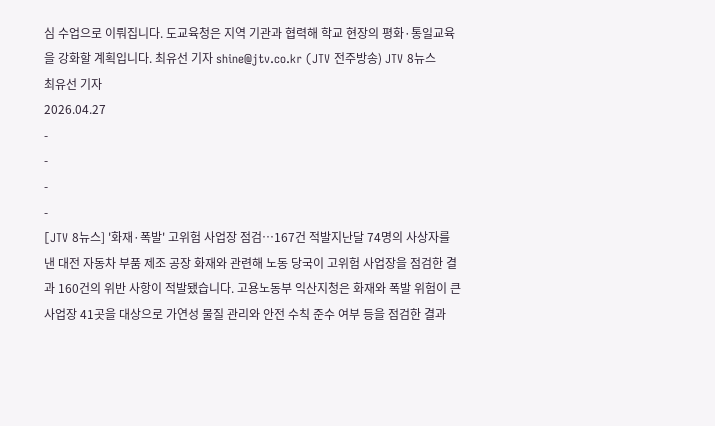심 수업으로 이뤄집니다. 도교육청은 지역 기관과 협력해 학교 현장의 평화·통일교육을 강화할 계획입니다. 최유선 기자 shine@jtv.co.kr (JTV 전주방송) JTV 8뉴스
최유선 기자
2026.04.27
-
-
-
-
[JTV 8뉴스] '화재·폭발' 고위험 사업장 점검⋯167건 적발지난달 74명의 사상자를 낸 대전 자동차 부품 제조 공장 화재와 관련해 노동 당국이 고위험 사업장을 점검한 결과 160건의 위반 사항이 적발됐습니다. 고용노동부 익산지청은 화재와 폭발 위험이 큰 사업장 41곳을 대상으로 가연성 물질 관리와 안전 수칙 준수 여부 등을 점검한 결과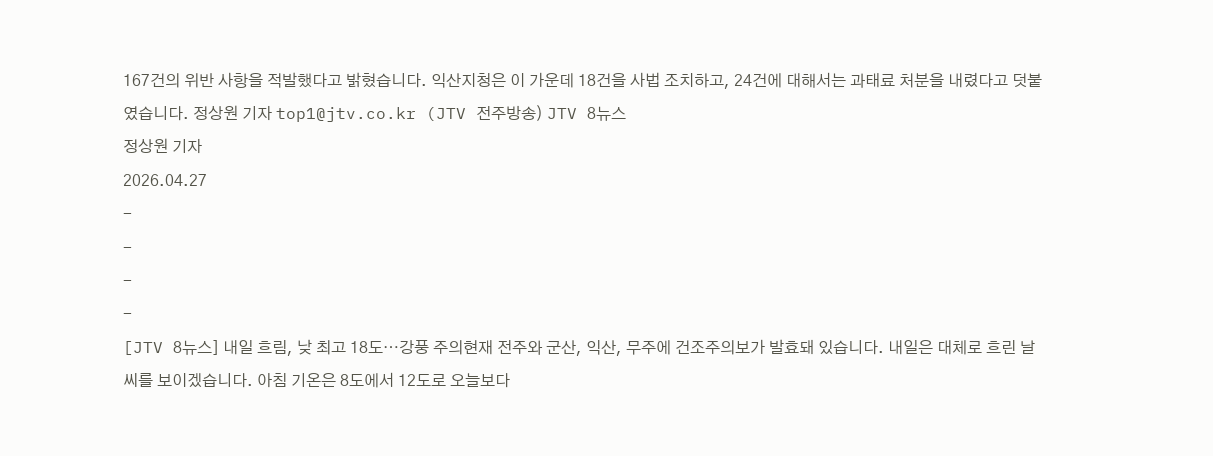167건의 위반 사항을 적발했다고 밝혔습니다. 익산지청은 이 가운데 18건을 사법 조치하고, 24건에 대해서는 과태료 처분을 내렸다고 덧붙였습니다. 정상원 기자 top1@jtv.co.kr (JTV 전주방송) JTV 8뉴스
정상원 기자
2026.04.27
-
-
-
-
[JTV 8뉴스] 내일 흐림, 낮 최고 18도⋯강풍 주의현재 전주와 군산, 익산, 무주에 건조주의보가 발효돼 있습니다. 내일은 대체로 흐린 날씨를 보이겠습니다. 아침 기온은 8도에서 12도로 오늘보다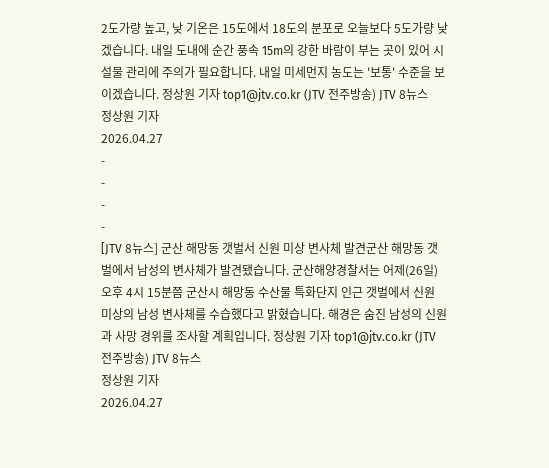2도가량 높고, 낮 기온은 15도에서 18도의 분포로 오늘보다 5도가량 낮겠습니다. 내일 도내에 순간 풍속 15m의 강한 바람이 부는 곳이 있어 시설물 관리에 주의가 필요합니다. 내일 미세먼지 농도는 '보통' 수준을 보이겠습니다. 정상원 기자 top1@jtv.co.kr (JTV 전주방송) JTV 8뉴스
정상원 기자
2026.04.27
-
-
-
-
[JTV 8뉴스] 군산 해망동 갯벌서 신원 미상 변사체 발견군산 해망동 갯벌에서 남성의 변사체가 발견됐습니다. 군산해양경찰서는 어제(26일) 오후 4시 15분쯤 군산시 해망동 수산물 특화단지 인근 갯벌에서 신원 미상의 남성 변사체를 수습했다고 밝혔습니다. 해경은 숨진 남성의 신원과 사망 경위를 조사할 계획입니다. 정상원 기자 top1@jtv.co.kr (JTV 전주방송) JTV 8뉴스
정상원 기자
2026.04.27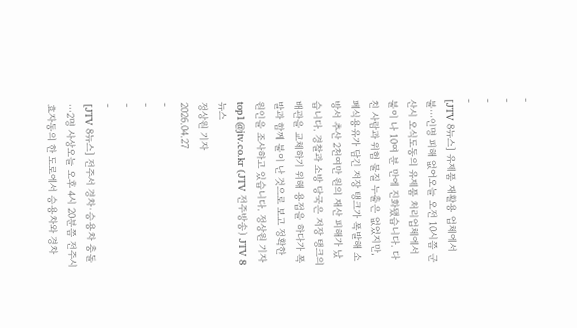-
-
-
-
[JTV 8뉴스] 유제품 재활용 업체에서 불⋯인명 피해 없어오늘 오전 10시쯤 군산시 오식도동의 유제품 처리업체에서 불이 나 10여 분 만에 진화됐습니다. 다친 사람과 위험 물질 누출은 없었지만, 폐식용유가 담긴 저장 탱크가 폭발해 소방서 추산 2천여만 원의 재산 피해가 났습니다. 경찰과 소방 당국은 저장 탱크의 배관을 교체하기 위해 용접을 하다가 폭발과 함께 불이 난 것으로 보고 정확한 원인을 조사하고 있습니다. 정상원 기자 top1@jtv.co.kr (JTV 전주방송) JTV 8뉴스
정상원 기자
2026.04.27
-
-
-
-
[JTV 8뉴스] 전주서 경차·승용차 충돌⋯2명 사상오늘 오후 4시 20분쯤 전주시 효자동의 한 도로에서 승용차와 경차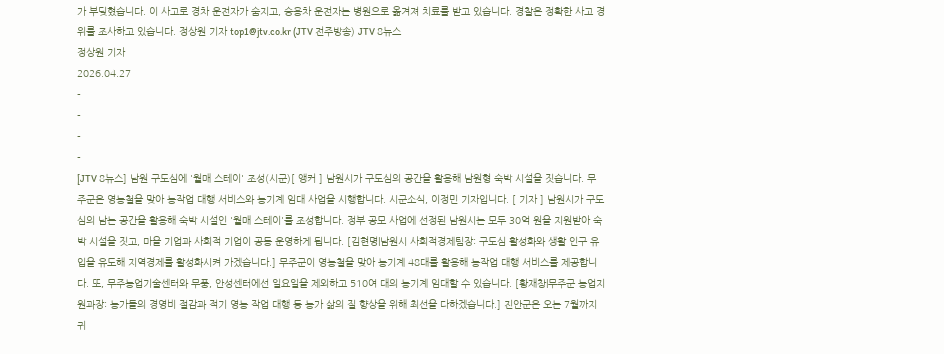가 부딪혔습니다. 이 사고로 경차 운전자가 숨지고, 승용차 운전자는 병원으로 옮겨져 치료를 받고 있습니다. 경찰은 정확한 사고 경위를 조사하고 있습니다. 정상원 기자 top1@jtv.co.kr (JTV 전주방송) JTV 8뉴스
정상원 기자
2026.04.27
-
-
-
-
[JTV 8뉴스] 남원 구도심에 '월매 스테이' 조성(시군)[ 앵커 ] 남원시가 구도심의 공간을 활용해 남원형 숙박 시설을 짓습니다. 무주군은 영농철을 맞아 농작업 대행 서비스와 농기계 임대 사업을 시행합니다. 시군소식, 이정민 기자입니다. [ 기자 ] 남원시가 구도심의 남는 공간을 활용해 숙박 시설인 '월매 스테이'를 조성합니다. 정부 공모 사업에 선정된 남원시는 모두 30억 원을 지원받아 숙박 시설을 짓고, 마을 기업과 사회적 기업이 공동 운영하게 됩니다. [김현명|남원시 사회적경제팀장: 구도심 활성화와 생활 인구 유입을 유도해 지역경제를 활성화시켜 가겠습니다.] 무주군이 영농철을 맞아 농기계 48대를 활용해 농작업 대행 서비스를 제공합니다. 또, 무주농업기술센터와 무풍, 안성센터에선 일요일을 제외하고 510여 대의 농기계 임대할 수 있습니다. [황재창|무주군 농업지원과장: 농가들의 경영비 절감과 적기 영농 작업 대행 등 농가 삶의 질 향상을 위해 최선을 다하겠습니다.] 진안군은 오는 7월까지 귀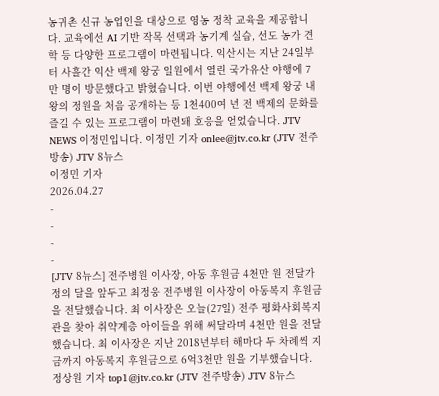농귀촌 신규 농업인을 대상으로 영농 정착 교육을 제공합니다. 교육에선 AI 기반 작목 선택과 농기계 실습, 선도 농가 견학 등 다양한 프로그램이 마련됩니다. 익산시는 지난 24일부터 사흘간 익산 백제 왕궁 일원에서 열린 국가유산 야행에 7만 명이 방문했다고 밝혔습니다. 이번 야행에선 백제 왕궁 내 왕의 정원을 처음 공개하는 등 1천400여 년 전 백제의 문화를 즐길 수 있는 프로그램이 마련돼 호응을 얻었습니다. JTV NEWS 이정민입니다. 이정민 기자 onlee@jtv.co.kr (JTV 전주방송) JTV 8뉴스
이정민 기자
2026.04.27
-
-
-
-
[JTV 8뉴스] 전주병원 이사장, 아동 후원금 4천만 원 전달가정의 달을 앞두고 최정웅 전주병원 이사장이 아동복지 후원금을 전달했습니다. 최 이사장은 오늘(27일) 전주 평화사회복지관을 찾아 취약계층 아이들을 위해 써달라며 4천만 원을 전달했습니다. 최 이사장은 지난 2018년부터 해마다 두 차례씩 지금까지 아동복지 후원금으로 6억3천만 원을 기부했습니다. 정상원 기자 top1@jtv.co.kr (JTV 전주방송) JTV 8뉴스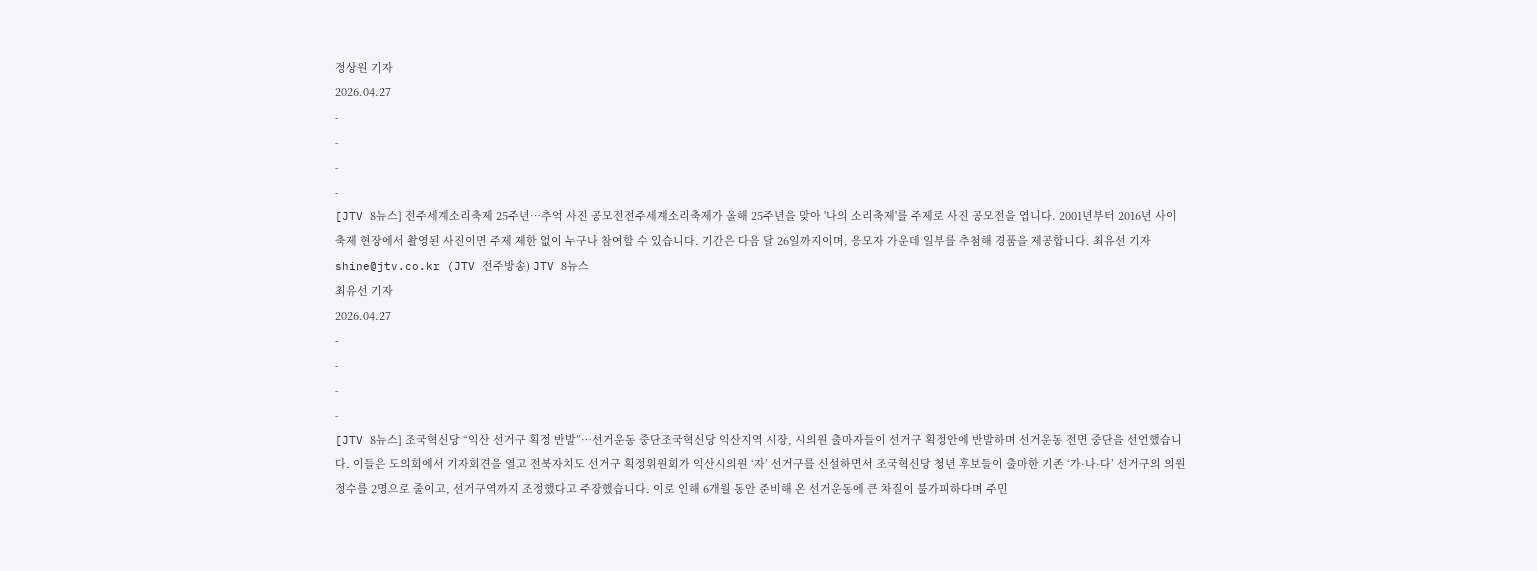정상원 기자
2026.04.27
-
-
-
-
[JTV 8뉴스] 전주세계소리축제 25주년⋯추억 사진 공모전전주세계소리축제가 올해 25주년을 맞아 '나의 소리축제'를 주제로 사진 공모전을 엽니다. 2001년부터 2016년 사이 축제 현장에서 촬영된 사진이면 주제 제한 없이 누구나 참여할 수 있습니다. 기간은 다음 달 26일까지이며, 응모자 가운데 일부를 추첨해 경품을 제공합니다. 최유선 기자 shine@jtv.co.kr (JTV 전주방송) JTV 8뉴스
최유선 기자
2026.04.27
-
-
-
-
[JTV 8뉴스] 조국혁신당 “익산 선거구 획정 반발”…선거운동 중단조국혁신당 익산지역 시장, 시의원 출마자들이 선거구 획정안에 반발하며 선거운동 전면 중단을 선언했습니다. 이들은 도의회에서 기자회견을 열고 전북자치도 선거구 획정위원회가 익산시의원 ‘자’ 선거구를 신설하면서 조국혁신당 청년 후보들이 출마한 기존 ‘가·나·다’ 선거구의 의원 정수를 2명으로 줄이고, 선거구역까지 조정했다고 주장했습니다. 이로 인해 6개월 동안 준비해 온 선거운동에 큰 차질이 불가피하다며 주민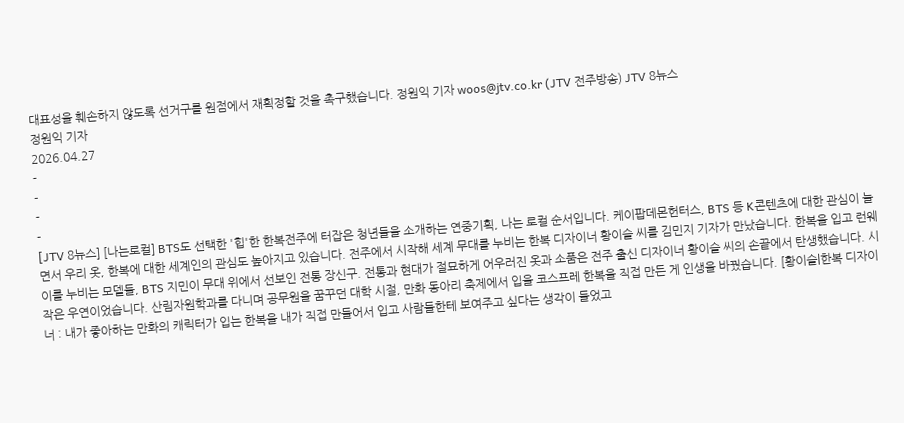대표성을 훼손하지 않도록 선거구를 원점에서 재획정할 것을 촉구했습니다. 정원익 기자 woos@jtv.co.kr (JTV 전주방송) JTV 8뉴스
정원익 기자
2026.04.27
-
-
-
-
[JTV 8뉴스] [나는로컬] BTS도 선택한 '힙'한 한복전주에 터잡은 청년들을 소개하는 연중기획, 나는 로컬 순서입니다. 케이팝데몬헌터스, BTS 등 K콘텐츠에 대한 관심이 늘면서 우리 옷, 한복에 대한 세계인의 관심도 높아지고 있습니다. 전주에서 시작해 세계 무대를 누비는 한복 디자이너 황이슬 씨를 김민지 기자가 만났습니다. 한복을 입고 런웨이를 누비는 모델들, BTS 지민이 무대 위에서 선보인 전통 장신구. 전통과 현대가 절묘하게 어우러진 옷과 소품은 전주 출신 디자이너 황이슬 씨의 손끝에서 탄생했습니다. 시작은 우연이었습니다. 산림자원학과를 다니며 공무원을 꿈꾸던 대학 시절, 만화 동아리 축제에서 입을 코스프레 한복을 직접 만든 게 인생을 바꿨습니다. [황이슬|한복 디자이너 : 내가 좋아하는 만화의 캐릭터가 입는 한복을 내가 직접 만들어서 입고 사람들한테 보여주고 싶다는 생각이 들었고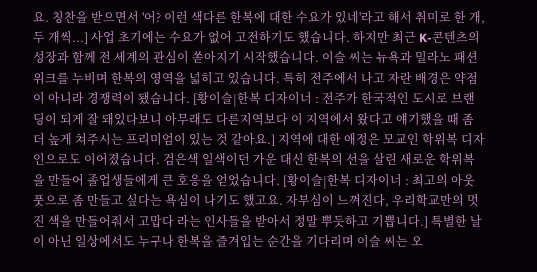요. 칭찬을 받으면서 '어? 이런 색다른 한복에 대한 수요가 있네'라고 해서 취미로 한 개, 두 개씩...] 사업 초기에는 수요가 없어 고전하기도 했습니다. 하지만 최근 K-콘텐츠의 성장과 함께 전 세계의 관심이 쏟아지기 시작했습니다. 이슬 씨는 뉴욕과 밀라노 패션위크를 누비며 한복의 영역을 넓히고 있습니다. 특히 전주에서 나고 자란 배경은 약점이 아니라 경쟁력이 됐습니다. [황이슬|한복 디자이너 : 전주가 한국적인 도시로 브랜딩이 되게 잘 돼있다보니 아무래도 다른지역보다 이 지역에서 왔다고 얘기했을 때 좀 더 높게 쳐주시는 프리미엄이 있는 것 같아요.] 지역에 대한 애정은 모교인 학위복 디자인으로도 이어졌습니다. 검은색 일색이던 가운 대신 한복의 선을 살린 새로운 학위복을 만들어 졸업생들에게 큰 호응을 얻었습니다. [황이슬|한복 디자이너 : 최고의 아웃풋으로 좀 만들고 싶다는 욕심이 나기도 했고요. 자부심이 느껴진다, 우리학교만의 멋진 색을 만들어줘서 고맙다 라는 인사들을 받아서 정말 뿌듯하고 기쁩니다.] 특별한 날이 아닌 일상에서도 누구나 한복을 즐겨입는 순간을 기다리며 이슬 씨는 오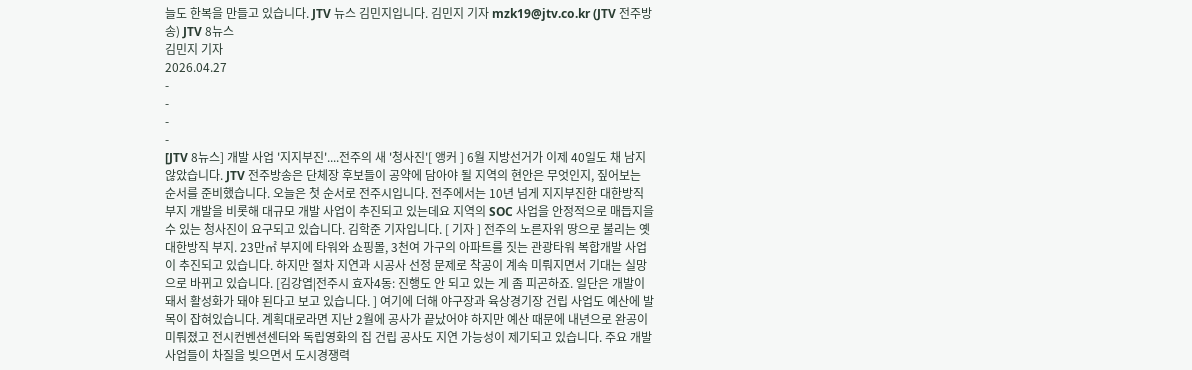늘도 한복을 만들고 있습니다. JTV 뉴스 김민지입니다. 김민지 기자 mzk19@jtv.co.kr (JTV 전주방송) JTV 8뉴스
김민지 기자
2026.04.27
-
-
-
-
[JTV 8뉴스] 개발 사업 '지지부진'....전주의 새 '청사진'[ 앵커 ] 6월 지방선거가 이제 40일도 채 남지 않았습니다. JTV 전주방송은 단체장 후보들이 공약에 담아야 될 지역의 현안은 무엇인지, 짚어보는 순서를 준비했습니다. 오늘은 첫 순서로 전주시입니다. 전주에서는 10년 넘게 지지부진한 대한방직 부지 개발을 비롯해 대규모 개발 사업이 추진되고 있는데요 지역의 SOC 사업을 안정적으로 매듭지을 수 있는 청사진이 요구되고 있습니다. 김학준 기자입니다. [ 기자 ] 전주의 노른자위 땅으로 불리는 옛 대한방직 부지. 23만㎡ 부지에 타워와 쇼핑몰, 3천여 가구의 아파트를 짓는 관광타워 복합개발 사업이 추진되고 있습니다. 하지만 절차 지연과 시공사 선정 문제로 착공이 계속 미뤄지면서 기대는 실망으로 바뀌고 있습니다. [김강엽|전주시 효자4동: 진행도 안 되고 있는 게 좀 피곤하죠. 일단은 개발이 돼서 활성화가 돼야 된다고 보고 있습니다. ] 여기에 더해 야구장과 육상경기장 건립 사업도 예산에 발목이 잡혀있습니다. 계획대로라면 지난 2월에 공사가 끝났어야 하지만 예산 때문에 내년으로 완공이 미뤄졌고 전시컨벤션센터와 독립영화의 집 건립 공사도 지연 가능성이 제기되고 있습니다. 주요 개발사업들이 차질을 빚으면서 도시경쟁력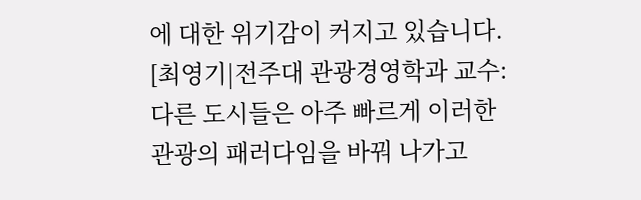에 대한 위기감이 커지고 있습니다. [최영기|전주대 관광경영학과 교수: 다른 도시들은 아주 빠르게 이러한 관광의 패러다임을 바꿔 나가고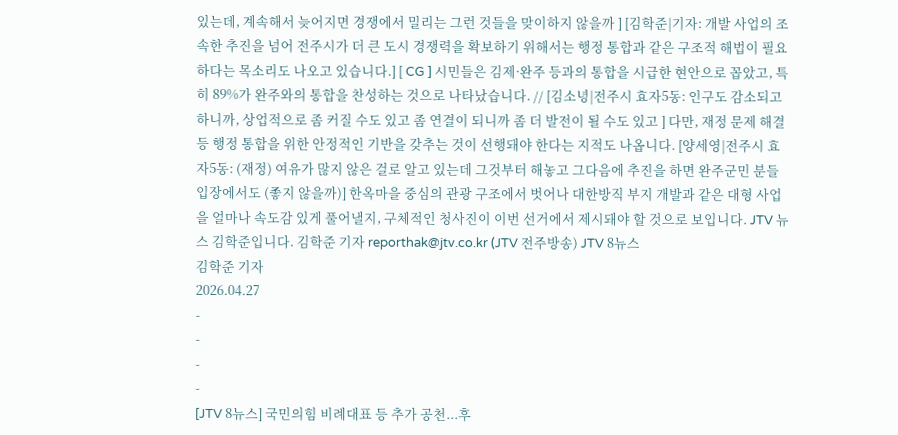있는데, 계속해서 늦어지면 경쟁에서 밀리는 그런 것들을 맞이하지 않을까 ] [김학준|기자: 개발 사업의 조속한 추진을 넘어 전주시가 더 큰 도시 경쟁력을 확보하기 위해서는 행정 통합과 같은 구조적 해법이 필요하다는 목소리도 나오고 있습니다.] [ CG ] 시민들은 김제·완주 등과의 통합을 시급한 현안으로 꼽았고, 특히 89%가 완주와의 통합을 찬성하는 것으로 나타났습니다. // [김소녕|전주시 효자5동: 인구도 감소되고 하니까, 상업적으로 좀 커질 수도 있고 좀 연결이 되니까 좀 더 발전이 될 수도 있고 ] 다만, 재정 문제 해결 등 행정 통합을 위한 안정적인 기반을 갖추는 것이 선행돼야 한다는 지적도 나옵니다. [양세영|전주시 효자5동: (재정) 여유가 많지 않은 걸로 알고 있는데 그것부터 해놓고 그다음에 추진을 하면 완주군민 분들 입장에서도 (좋지 않을까)] 한옥마을 중심의 관광 구조에서 벗어나 대한방직 부지 개발과 같은 대형 사업을 얼마나 속도감 있게 풀어낼지, 구체적인 청사진이 이번 선거에서 제시돼야 할 것으로 보입니다. JTV 뉴스 김학준입니다. 김학준 기자 reporthak@jtv.co.kr (JTV 전주방송) JTV 8뉴스
김학준 기자
2026.04.27
-
-
-
-
[JTV 8뉴스] 국민의힘 비례대표 등 추가 공천...후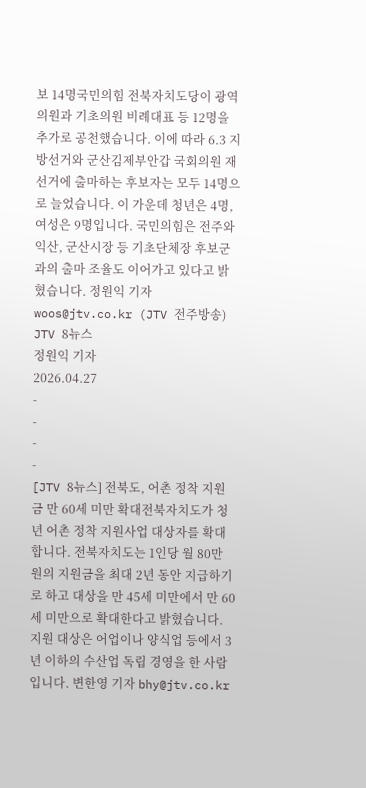보 14명국민의힘 전북자치도당이 광역의원과 기초의원 비례대표 등 12명을 추가로 공천했습니다. 이에 따라 6.3 지방선거와 군산김제부안갑 국회의원 재선거에 출마하는 후보자는 모두 14명으로 늘었습니다. 이 가운데 청년은 4명, 여성은 9명입니다. 국민의힘은 전주와 익산, 군산시장 등 기초단체장 후보군과의 출마 조율도 이어가고 있다고 밝혔습니다. 정원익 기자 woos@jtv.co.kr (JTV 전주방송) JTV 8뉴스
정원익 기자
2026.04.27
-
-
-
-
[JTV 8뉴스] 전북도, 어촌 정착 지원금 만 60세 미만 확대전북자치도가 청년 어촌 정착 지원사업 대상자를 확대합니다. 전북자치도는 1인당 월 80만 원의 지원금을 최대 2년 동안 지급하기로 하고 대상을 만 45세 미만에서 만 60세 미만으로 확대한다고 밝혔습니다. 지원 대상은 어업이나 양식업 등에서 3년 이하의 수산업 독립 경영을 한 사람입니다. 변한영 기자 bhy@jtv.co.kr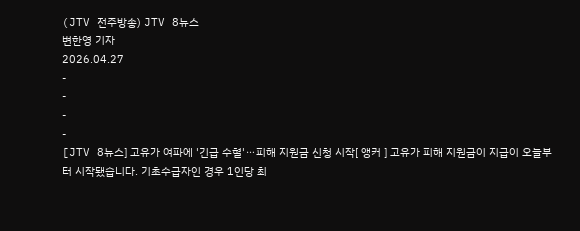(JTV 전주방송) JTV 8뉴스
변한영 기자
2026.04.27
-
-
-
-
[JTV 8뉴스] 고유가 여파에 '긴급 수혈'⋯피해 지원금 신청 시작[ 앵커 ] 고유가 피해 지원금이 지급이 오늘부터 시작됐습니다. 기초수급자인 경우 1인당 최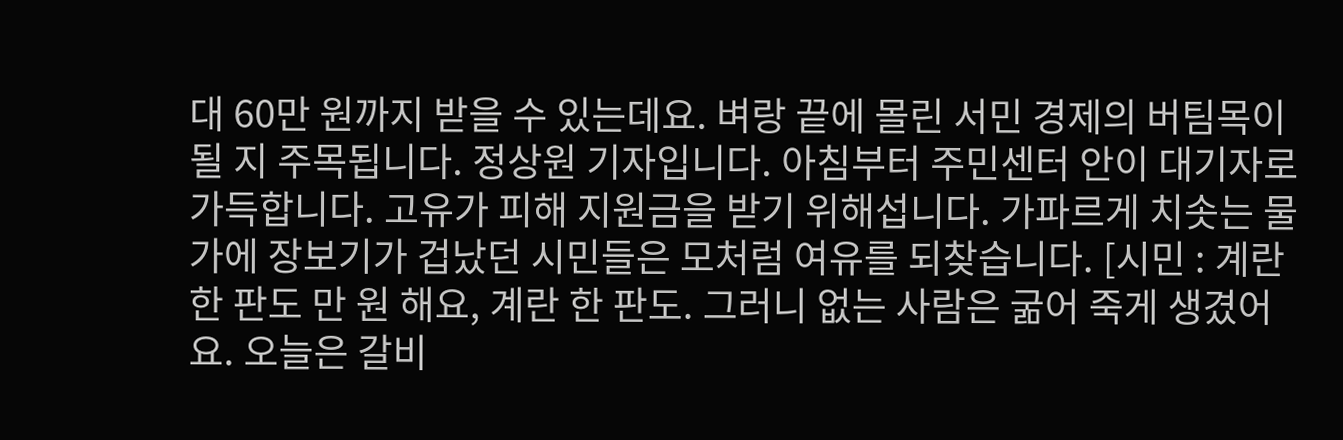대 60만 원까지 받을 수 있는데요. 벼랑 끝에 몰린 서민 경제의 버팀목이 될 지 주목됩니다. 정상원 기자입니다. 아침부터 주민센터 안이 대기자로 가득합니다. 고유가 피해 지원금을 받기 위해섭니다. 가파르게 치솟는 물가에 장보기가 겁났던 시민들은 모처럼 여유를 되찾습니다. [시민 : 계란 한 판도 만 원 해요, 계란 한 판도. 그러니 없는 사람은 굶어 죽게 생겼어요. 오늘은 갈비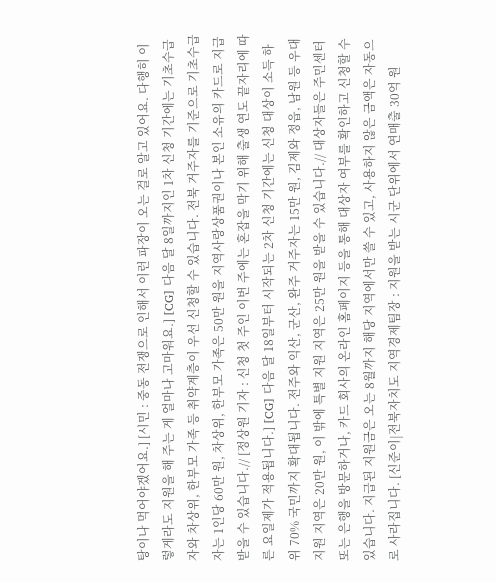탕이나 먹어야겠어요.] [시민 : 중동 전쟁으로 인해서 이런 파장이 오는 걸로 알고 있어요. 다행히 이렇게라도 지원을 해 주는 게 얼마나 고마워요.] [CG] 다음 달 8일까지인 1차 신청 기간에는 기초수급자와 차상위, 한부모 가족 등 취약계층이 우선 신청할 수 있습니다. 전북 거주자를 기준으로 기초수급자는 1인당 60만 원, 차상위, 한부모 가족은 50만 원을 지역사랑상품권이나 본인 소유의 카드로 지급 받을 수 있습니다.// [정상원 기자 : 신청 첫 주인 이번 주에는 혼잡을 막기 위해 출생 연도 끝자리에 따른 요일제가 적용됩니다.] [CG] 다음 달 18일부터 시작되는 2차 신청 기간에는 신청 대상이 소득 하위 70% 국민까지 확대됩니다. 전주와 익산, 군산, 완주 거주자는 15만 원, 김제와 정읍, 남원 등 우대 지원 지역은 20만 원, 이 밖에 특별 지원 지역은 25만 원을 받을 수 있습니다.// 대상자들은 주민센터 또는 은행을 방문하거나, 카드 회사의 온라인 홈페이지 등을 통해 대상자 여부를 확인하고 신청할 수 있습니다. 지급된 지원금은 오는 8월까지 해당 지역에서만 쓸 수 있고, 사용하지 않은 금액은 자동으로 사라집니다. [신준이|전북자치도 지역경제팀장 : 지원을 받는 시군 단위에서 연매출 30억 원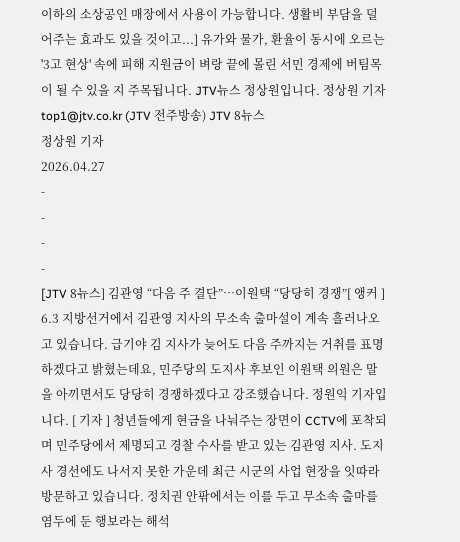이하의 소상공인 매장에서 사용이 가능합니다. 생활비 부담을 덜어주는 효과도 있을 것이고...] 유가와 물가, 환율이 동시에 오르는 '3고 현상' 속에 피해 지원금이 벼랑 끝에 몰린 서민 경제에 버팀목이 될 수 있을 지 주목됩니다. JTV뉴스 정상원입니다. 정상원 기자 top1@jtv.co.kr (JTV 전주방송) JTV 8뉴스
정상원 기자
2026.04.27
-
-
-
-
[JTV 8뉴스] 김관영 “다음 주 결단”…이원택 “당당히 경쟁”[ 앵커 ] 6.3 지방선거에서 김관영 지사의 무소속 출마설이 계속 흘러나오고 있습니다. 급기야 김 지사가 늦어도 다음 주까지는 거취를 표명하겠다고 밝혔는데요, 민주당의 도지사 후보인 이원택 의원은 말을 아끼면서도 당당히 경쟁하겠다고 강조했습니다. 정원익 기자입니다. [ 기자 ] 청년들에게 현금을 나눠주는 장면이 CCTV에 포착되며 민주당에서 제명되고 경찰 수사를 받고 있는 김관영 지사. 도지사 경선에도 나서지 못한 가운데 최근 시군의 사업 현장을 잇따라 방문하고 있습니다. 정치권 안팎에서는 이를 두고 무소속 출마를 염두에 둔 행보라는 해석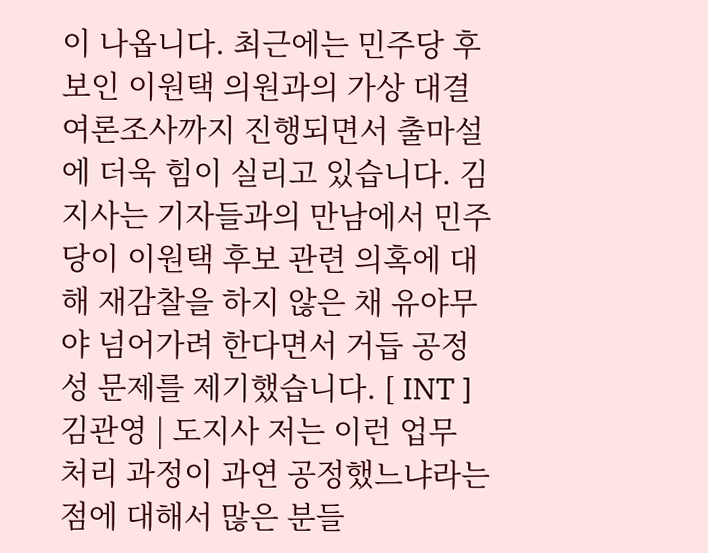이 나옵니다. 최근에는 민주당 후보인 이원택 의원과의 가상 대결 여론조사까지 진행되면서 출마설에 더욱 힘이 실리고 있습니다. 김 지사는 기자들과의 만남에서 민주당이 이원택 후보 관련 의혹에 대해 재감찰을 하지 않은 채 유야무야 넘어가려 한다면서 거듭 공정성 문제를 제기했습니다. [ INT ] 김관영 | 도지사 저는 이런 업무 처리 과정이 과연 공정했느냐라는 점에 대해서 많은 분들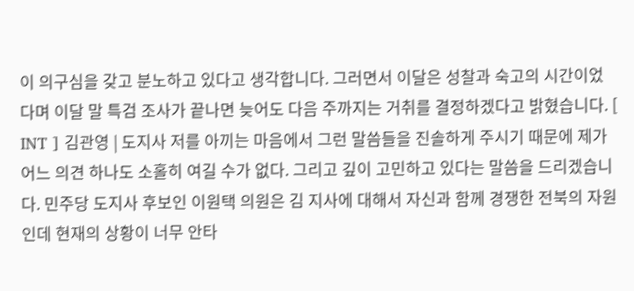이 의구심을 갖고 분노하고 있다고 생각합니다. 그러면서 이달은 성찰과 숙고의 시간이었다며 이달 말 특검 조사가 끝나면 늦어도 다음 주까지는 거취를 결정하겠다고 밝혔습니다. [ INT ] 김관영 | 도지사 저를 아끼는 마음에서 그런 말씀들을 진솔하게 주시기 때문에 제가 어느 의견 하나도 소홀히 여길 수가 없다. 그리고 깊이 고민하고 있다는 말씀을 드리겠습니다. 민주당 도지사 후보인 이원택 의원은 김 지사에 대해서 자신과 함께 경쟁한 전북의 자원인데 현재의 상황이 너무 안타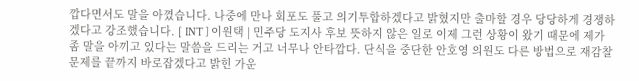깝다면서도 말을 아꼈습니다. 나중에 만나 회포도 풀고 의기투합하겠다고 밝혔지만 출마할 경우 당당하게 경쟁하겠다고 강조했습니다. [ INT ] 이원택 | 민주당 도지사 후보 뜻하지 않은 일로 이제 그런 상황이 왔기 때문에 제가 좀 말을 아끼고 있다는 말씀을 드리는 거고 너무나 안타깝다. 단식을 중단한 안호영 의원도 다른 방법으로 재감찰 문제를 끝까지 바로잡겠다고 밝힌 가운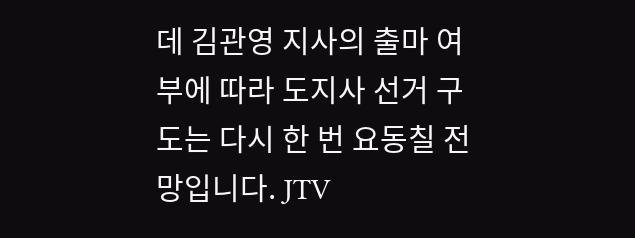데 김관영 지사의 출마 여부에 따라 도지사 선거 구도는 다시 한 번 요동칠 전망입니다. JTV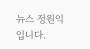뉴스 정원익입니다.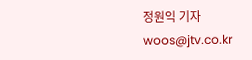정원익 기자 woos@jtv.co.kr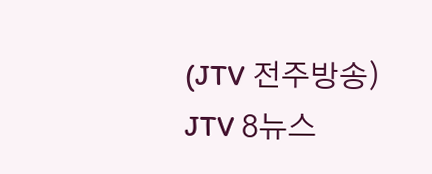(JTV 전주방송) JTV 8뉴스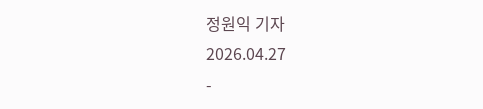정원익 기자
2026.04.27
-